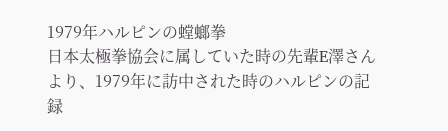1979年ハルピンの螳螂拳
日本太極拳協会に属していた時の先輩E澤さんより、1979年に訪中された時のハルピンの記録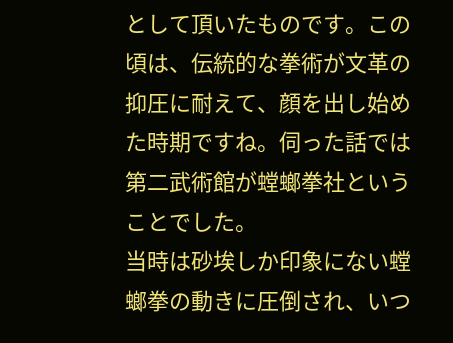として頂いたものです。この頃は、伝統的な拳術が文革の抑圧に耐えて、顔を出し始めた時期ですね。伺った話では第二武術館が螳螂拳社ということでした。
当時は砂埃しか印象にない螳螂拳の動きに圧倒され、いつ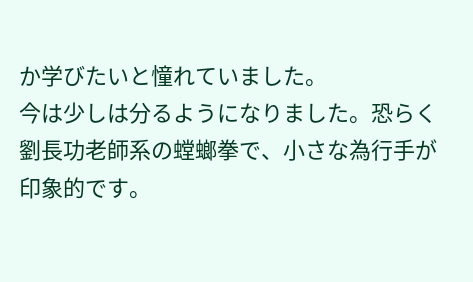か学びたいと憧れていました。
今は少しは分るようになりました。恐らく劉長功老師系の螳螂拳で、小さな為行手が印象的です。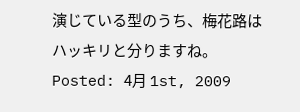演じている型のうち、梅花路はハッキリと分りますね。
Posted: 4月 1st, 2009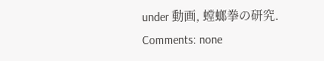under 動画, 螳螂拳の研究.
Comments: none